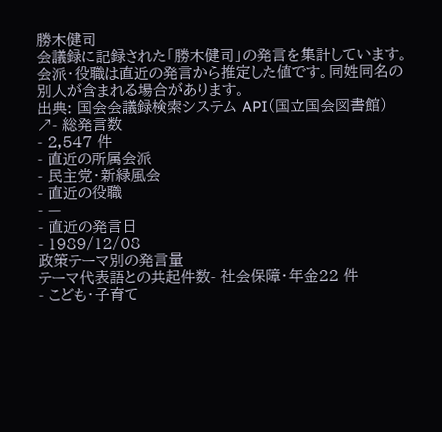勝木健司
会議録に記録された「勝木健司」の発言を集計しています。会派・役職は直近の発言から推定した値です。同姓同名の別人が含まれる場合があります。
出典: 国会会議録検索システム API(国立国会図書館) ↗- 総発言数
- 2,547 件
- 直近の所属会派
- 民主党・新緑風会
- 直近の役職
- —
- 直近の発言日
- 1989/12/08
政策テーマ別の発言量
テーマ代表語との共起件数- 社会保障・年金22 件
- こども・子育て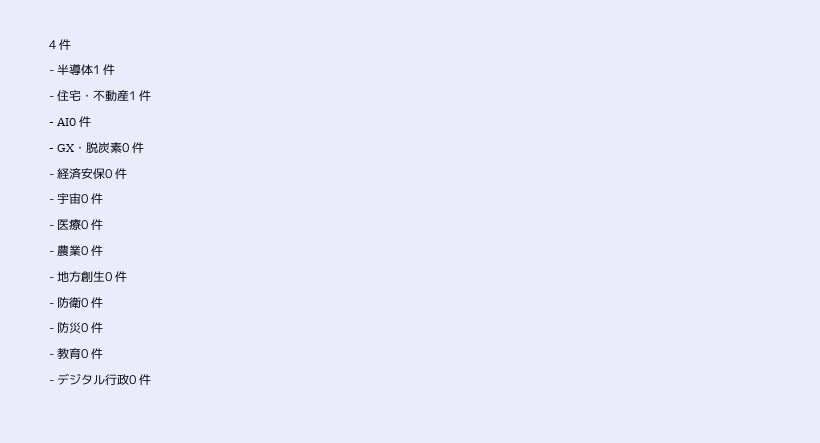4 件
- 半導体1 件
- 住宅・不動産1 件
- AI0 件
- GX・脱炭素0 件
- 経済安保0 件
- 宇宙0 件
- 医療0 件
- 農業0 件
- 地方創生0 件
- 防衛0 件
- 防災0 件
- 教育0 件
- デジタル行政0 件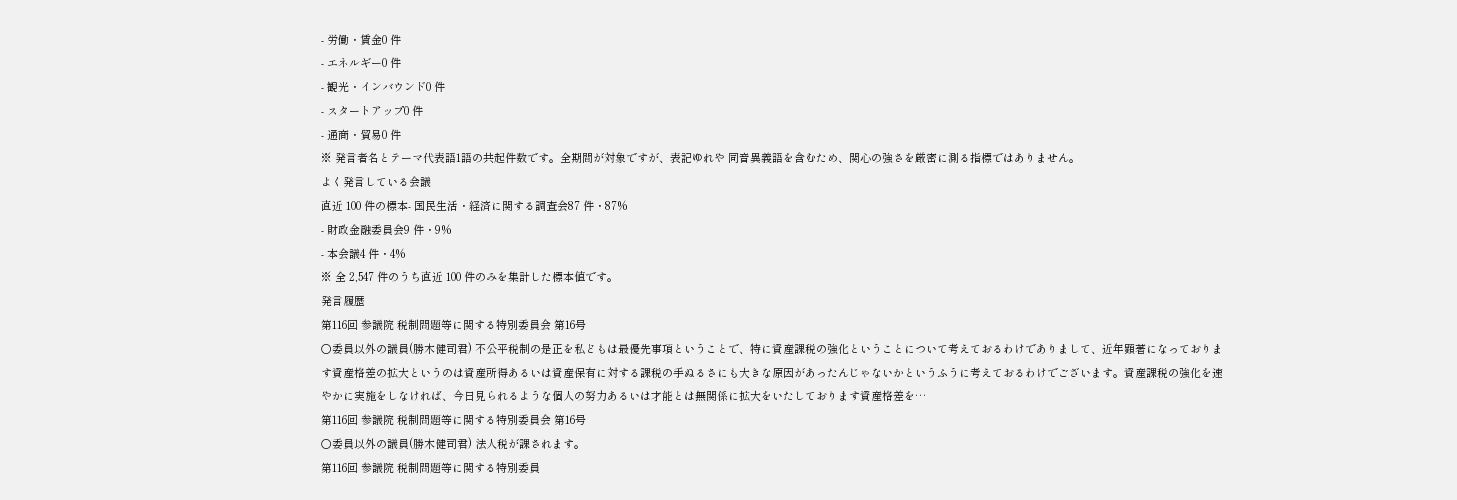- 労働・賃金0 件
- エネルギー0 件
- 観光・インバウンド0 件
- スタートアップ0 件
- 通商・貿易0 件
※ 発言者名とテーマ代表語1語の共起件数です。全期間が対象ですが、表記ゆれや 同音異義語を含むため、関心の強さを厳密に測る指標ではありません。
よく発言している会議
直近 100 件の標本- 国民生活・経済に関する調査会87 件・87%
- 財政金融委員会9 件・9%
- 本会議4 件・4%
※ 全 2,547 件のうち直近 100 件のみを集計した標本値です。
発言履歴
第116回 参議院 税制問題等に関する特別委員会 第16号
○委員以外の議員(勝木健司君) 不公平税制の是正を私どもは最優先事項ということで、特に資産課税の強化ということについて考えておるわけでありまして、近年顕著になっております資産格差の拡大というのは資産所得あるいは資産保有に対する課税の手ぬるさにも大きな原因があったんじゃないかというふうに考えておるわけでございます。資産課税の強化を速やかに実施をしなければ、今日見られるような個人の努力あるいは才能とは無関係に拡大をいたしております資産格差を…
第116回 参議院 税制問題等に関する特別委員会 第16号
○委員以外の議員(勝木健司君) 法人税が課されます。
第116回 参議院 税制問題等に関する特別委員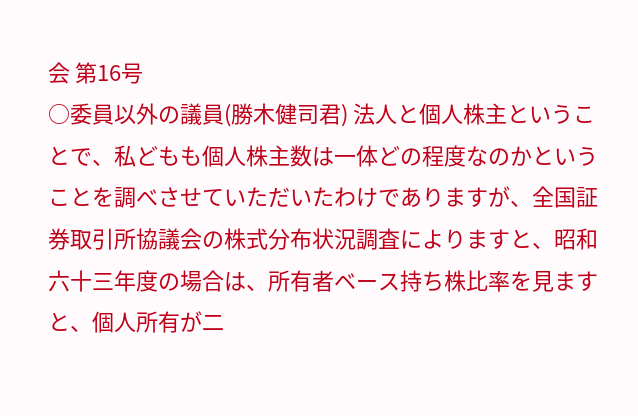会 第16号
○委員以外の議員(勝木健司君) 法人と個人株主ということで、私どもも個人株主数は一体どの程度なのかということを調べさせていただいたわけでありますが、全国証券取引所協議会の株式分布状況調査によりますと、昭和六十三年度の場合は、所有者ベース持ち株比率を見ますと、個人所有が二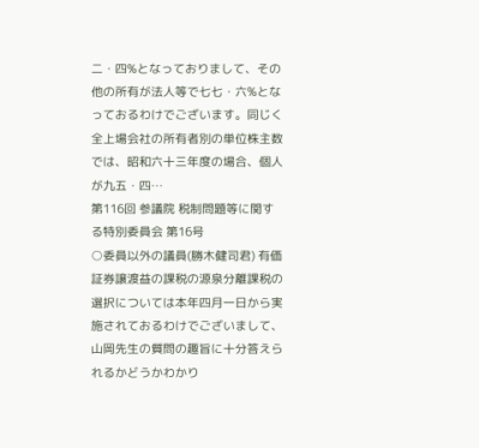二・四%となっておりまして、その他の所有が法人等で七七・六%となっておるわけでございます。同じく全上場会社の所有者別の単位株主数では、昭和六十三年度の場合、個人が九五・四…
第116回 参議院 税制問題等に関する特別委員会 第16号
○委員以外の議員(勝木健司君) 有価証券譲渡益の課税の源泉分離課税の選択については本年四月一日から実施されておるわけでございまして、山岡先生の質問の趣旨に十分答えられるかどうかわかり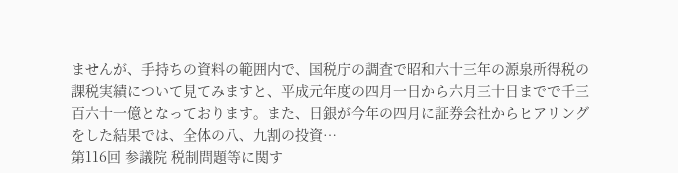ませんが、手持ちの資料の範囲内で、国税庁の調査で昭和六十三年の源泉所得税の課税実績について見てみますと、平成元年度の四月一日から六月三十日までで千三百六十一億となっております。また、日銀が今年の四月に証券会社からヒアリングをした結果では、全体の八、九割の投資…
第116回 参議院 税制問題等に関す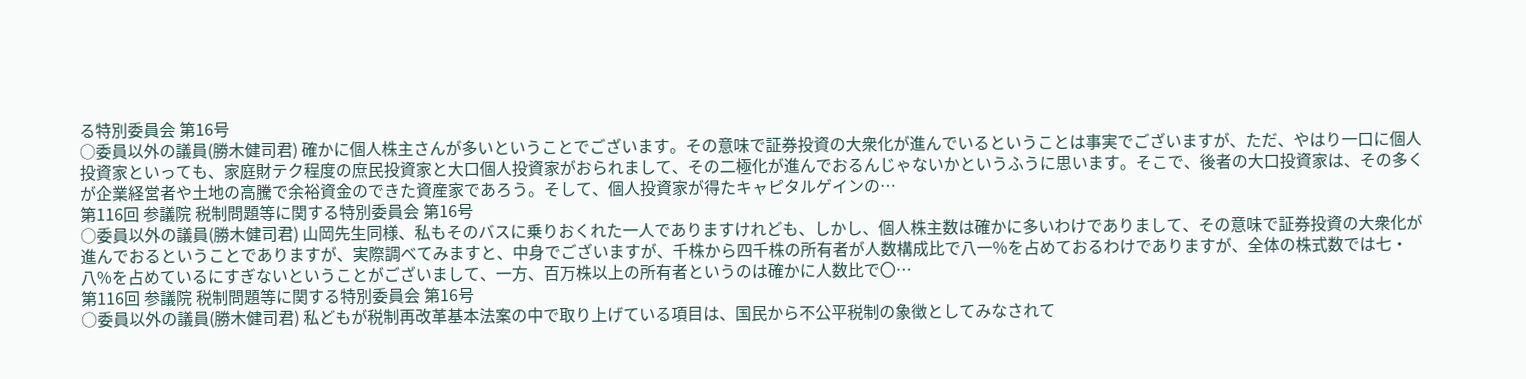る特別委員会 第16号
○委員以外の議員(勝木健司君) 確かに個人株主さんが多いということでございます。その意味で証券投資の大衆化が進んでいるということは事実でございますが、ただ、やはり一口に個人投資家といっても、家庭財テク程度の庶民投資家と大口個人投資家がおられまして、その二極化が進んでおるんじゃないかというふうに思います。そこで、後者の大口投資家は、その多くが企業経営者や土地の高騰で余裕資金のできた資産家であろう。そして、個人投資家が得たキャピタルゲインの…
第116回 参議院 税制問題等に関する特別委員会 第16号
○委員以外の議員(勝木健司君) 山岡先生同様、私もそのバスに乗りおくれた一人でありますけれども、しかし、個人株主数は確かに多いわけでありまして、その意味で証券投資の大衆化が進んでおるということでありますが、実際調べてみますと、中身でございますが、千株から四千株の所有者が人数構成比で八一%を占めておるわけでありますが、全体の株式数では七・八%を占めているにすぎないということがございまして、一方、百万株以上の所有者というのは確かに人数比で〇…
第116回 参議院 税制問題等に関する特別委員会 第16号
○委員以外の議員(勝木健司君) 私どもが税制再改革基本法案の中で取り上げている項目は、国民から不公平税制の象徴としてみなされて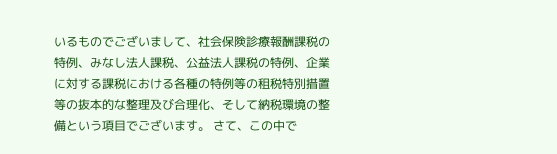いるものでございまして、社会保険診療報酬課税の特例、みなし法人課税、公益法人課税の特例、企業に対する課税における各種の特例等の租税特別措置等の抜本的な整理及び合理化、そして納税環境の整備という項目でございます。 さて、この中で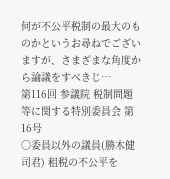何が不公平税制の最大のものかというお尋ねでございますが、さまざまな角度から論議をすべきじ…
第116回 参議院 税制問題等に関する特別委員会 第16号
○委員以外の議員(勝木健司君) 租税の不公平を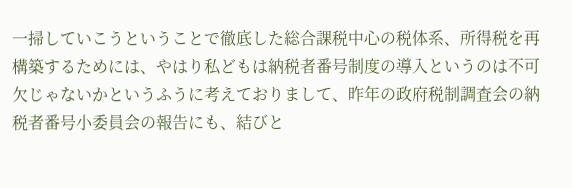一掃していこうということで徹底した総合課税中心の税体系、所得税を再構築するためには、やはり私どもは納税者番号制度の導入というのは不可欠じゃないかというふうに考えておりまして、昨年の政府税制調査会の納税者番号小委員会の報告にも、結びと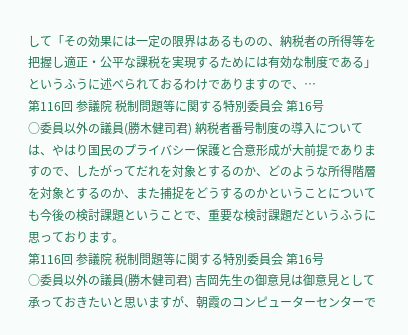して「その効果には一定の限界はあるものの、納税者の所得等を把握し適正・公平な課税を実現するためには有効な制度である」というふうに述べられておるわけでありますので、…
第116回 参議院 税制問題等に関する特別委員会 第16号
○委員以外の議員(勝木健司君) 納税者番号制度の導入については、やはり国民のプライバシー保護と合意形成が大前提でありますので、したがってだれを対象とするのか、どのような所得階層を対象とするのか、また捕捉をどうするのかということについても今後の検討課題ということで、重要な検討課題だというふうに思っております。
第116回 参議院 税制問題等に関する特別委員会 第16号
○委員以外の議員(勝木健司君) 吉岡先生の御意見は御意見として承っておきたいと思いますが、朝霞のコンピューターセンターで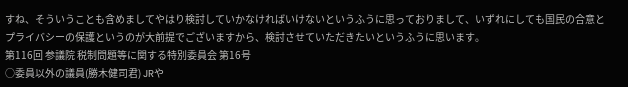すね、そういうことも含めましてやはり検討していかなければいけないというふうに思っておりまして、いずれにしても国民の合意とプライバシーの保護というのが大前提でございますから、検討させていただきたいというふうに思います。
第116回 参議院 税制問題等に関する特別委員会 第16号
○委員以外の議員(勝木健司君) JRや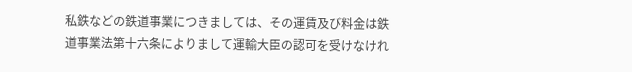私鉄などの鉄道事業につきましては、その運賃及び料金は鉄道事業法第十六条によりまして運輸大臣の認可を受けなけれ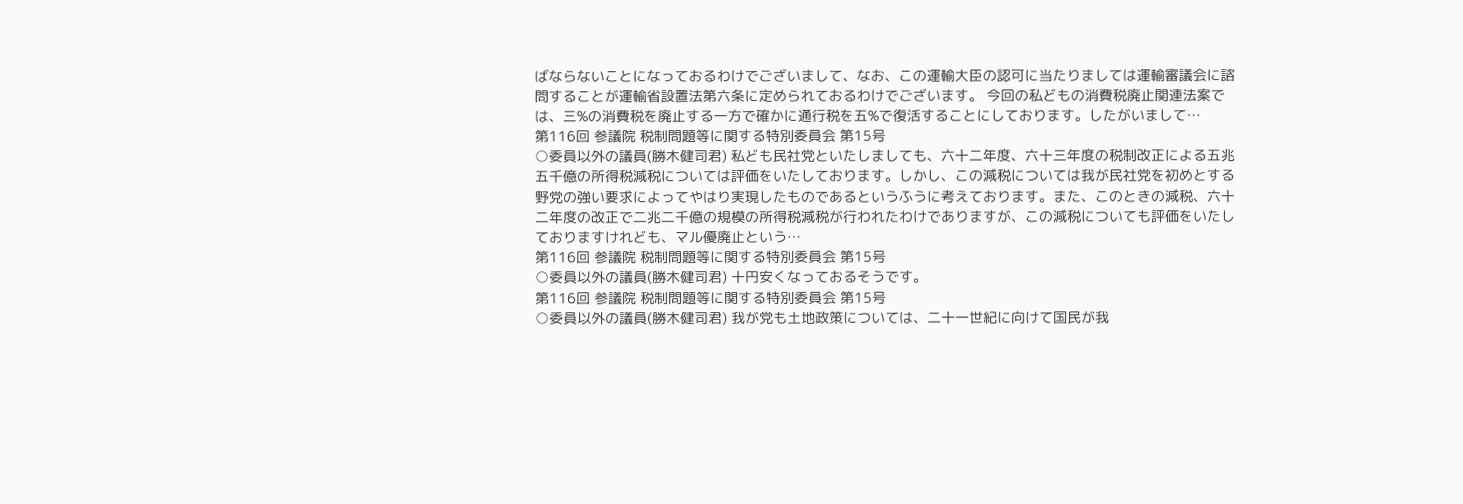ばならないことになっておるわけでございまして、なお、この運輸大臣の認可に当たりましては運輸審議会に諮問することが運輸省設置法第六条に定められておるわけでございます。 今回の私どもの消費税廃止関連法案では、三%の消費税を廃止する一方で確かに通行税を五%で復活することにしております。したがいまして…
第116回 参議院 税制問題等に関する特別委員会 第15号
○委員以外の議員(勝木健司君) 私ども民社党といたしましても、六十二年度、六十三年度の税制改正による五兆五千億の所得税減税については評価をいたしております。しかし、この減税については我が民社党を初めとする野党の強い要求によってやはり実現したものであるというふうに考えております。また、このときの減税、六十二年度の改正で二兆二千億の規模の所得税減税が行われたわけでありますが、この減税についても評価をいたしておりますけれども、マル優廃止という…
第116回 参議院 税制問題等に関する特別委員会 第15号
○委員以外の議員(勝木健司君) 十円安くなっておるそうです。
第116回 参議院 税制問題等に関する特別委員会 第15号
○委員以外の議員(勝木健司君) 我が党も土地政策については、二十一世紀に向けて国民が我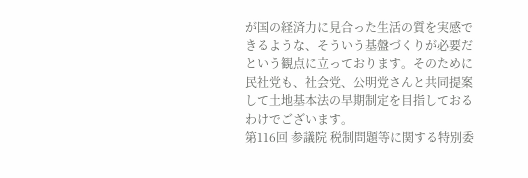が国の経済力に見合った生活の質を実感できるような、そういう基盤づくりが必要だという観点に立っております。そのために民社党も、社会党、公明党さんと共同提案して土地基本法の早期制定を目指しておるわけでございます。
第116回 参議院 税制問題等に関する特別委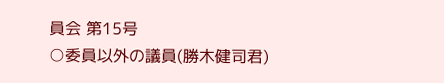員会 第15号
○委員以外の議員(勝木健司君)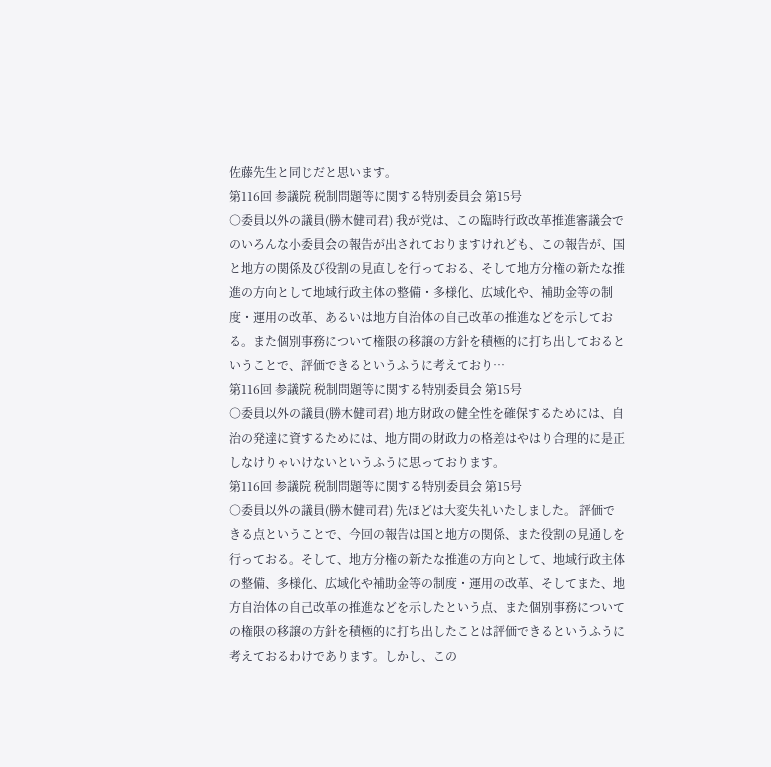佐藤先生と同じだと思います。
第116回 参議院 税制問題等に関する特別委員会 第15号
○委員以外の議員(勝木健司君) 我が党は、この臨時行政改革推進審議会でのいろんな小委員会の報告が出されておりますけれども、この報告が、国と地方の関係及び役割の見直しを行っておる、そして地方分権の新たな推進の方向として地域行政主体の整備・多様化、広域化や、補助金等の制度・運用の改革、あるいは地方自治体の自己改革の推進などを示しておる。また個別事務について権限の移譲の方針を積極的に打ち出しておるということで、評価できるというふうに考えており…
第116回 参議院 税制問題等に関する特別委員会 第15号
○委員以外の議員(勝木健司君) 地方財政の健全性を確保するためには、自治の発達に資するためには、地方間の財政力の格差はやはり合理的に是正しなけりゃいけないというふうに思っております。
第116回 参議院 税制問題等に関する特別委員会 第15号
○委員以外の議員(勝木健司君) 先ほどは大変失礼いたしました。 評価できる点ということで、今回の報告は国と地方の関係、また役割の見通しを行っておる。そして、地方分権の新たな推進の方向として、地域行政主体の整備、多様化、広域化や補助金等の制度・運用の改革、そしてまた、地方自治体の自己改革の推進などを示したという点、また個別事務についての権限の移譲の方針を積極的に打ち出したことは評価できるというふうに考えておるわけであります。しかし、この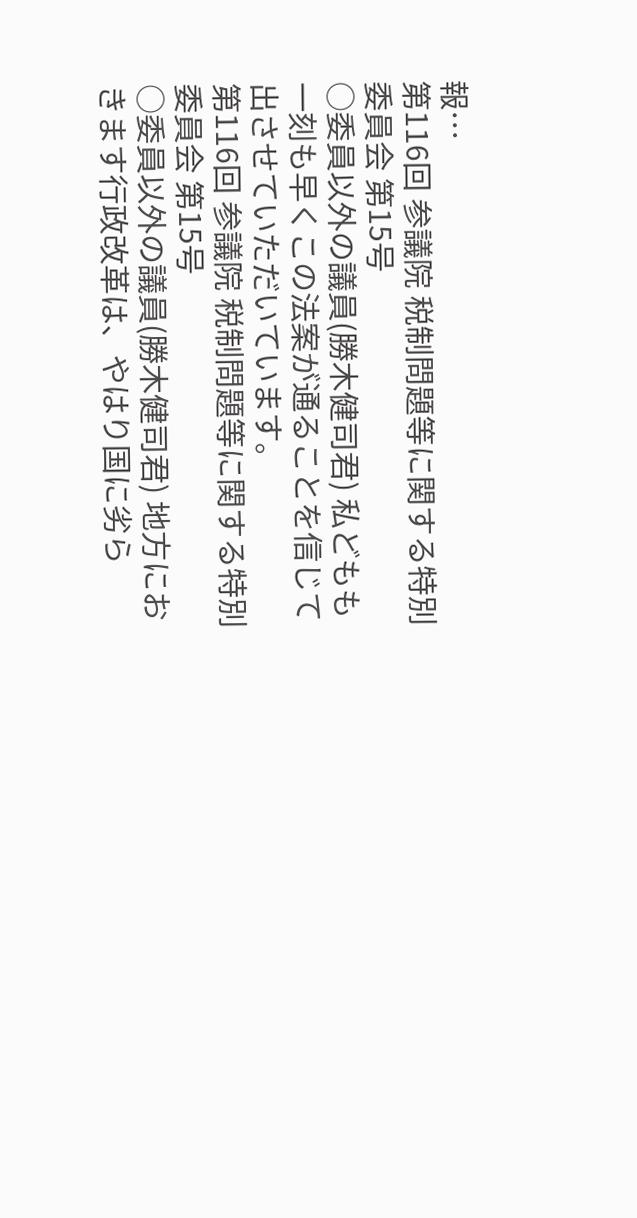報…
第116回 参議院 税制問題等に関する特別委員会 第15号
○委員以外の議員(勝木健司君) 私どもも一刻も早くこの法案が通ることを信じて出させていただいています。
第116回 参議院 税制問題等に関する特別委員会 第15号
○委員以外の議員(勝木健司君) 地方におきます行政改革は、やはり国に劣ら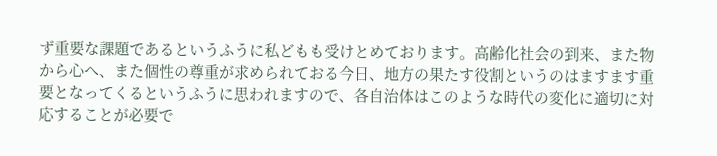ず重要な課題であるというふうに私どもも受けとめております。高齢化社会の到来、また物から心へ、また個性の尊重が求められておる今日、地方の果たす役割というのはますます重要となってくるというふうに思われますので、各自治体はこのような時代の変化に適切に対応することが必要で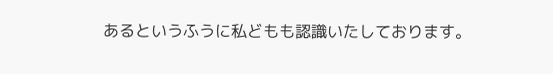あるというふうに私どもも認識いたしております。